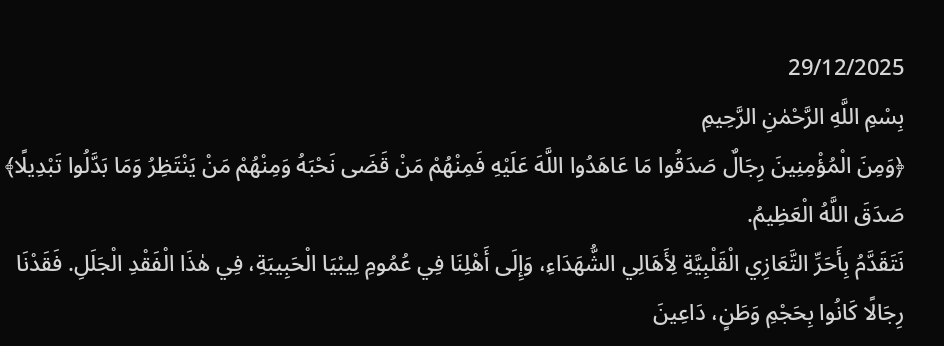29/12/2025
بِسْمِ اللَّهِ الرَّحْمٰنِ الرَّحِيمِ
﴿وَمِنَ الْمُؤْمِنِينَ رِجَالٌ صَدَقُوا مَا عَاهَدُوا اللَّهَ عَلَيْهِ فَمِنْهُمْ مَنْ قَضَى نَحْبَهُ وَمِنْهُمْ مَنْ يَنْتَظِرُ وَمَا بَدَّلُوا تَبْدِيلًا﴾ صَدَقَ اللَّهُ الْعَظِيمُ.
نَتَقَدَّمُ بِأَحَرِّ التَّعَازِي الْقَلْبِيَّةِ لِأَهَالِي الشُّهَدَاءِ، وَإِلَى أَهْلِنَا فِي عُمُومِ لِيبْيَا الْحَبِيبَةِ، فِي هٰذَا الْفَقْدِ الْجَلَلِ. فَقَدْنَا رِجَالًا كَانُوا بِحَجْمِ وَطَنٍ، دَاعِينَ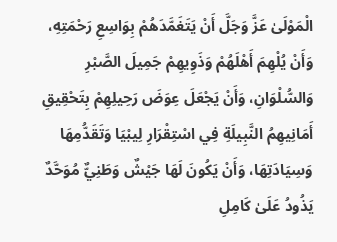الْمَوْلَىٰ عَزَّ وَجَلَّ أَنْ يَتَغَمَّدَهُمْ بِوَاسِعِ رَحْمَتِهِ، وَأَنْ يُلْهِمَ أَهْلَهُمْ وَذَوِيهِمْ جَمِيلَ الصَّبْرِ وَالسُّلْوَانِ، وَأَنْ يَجْعَلَ عِوَضَ رَحِيلِهِمْ بِتَحْقِيقِ أَمَانِيهِمُ النَّبِيلَةِ فِي اسْتِقْرَارِ لِيبْيَا وَتَقَدُّمِهَا وَسِيَادَتِهَا، وَأَنْ يَكُونَ لَهَا جَيْشٌ وَطَنِيٌّ مُوَحَّدٌ يَذُودُ عَلَىٰ كَامِلِ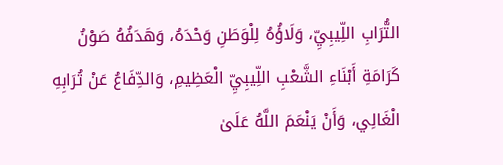التُّرَابِ اللِّيبِيِّ، وَلَاؤُهُ لِلْوَطَنِ وَحْدَهُ، وَهَدَفُهُ صَوْنُ كَرَامَةِ أَبْنَاءِ الشَّعْبِ اللِّيبِيِّ الْعَظِيمِ، وَالدِّفَاعُ عَنْ تُرَابِهِ الْغَالِي، وَأَنْ يَنْعَمَ اللَّهُ عَلَىٰ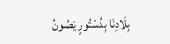بِلَادِنَا بِدُسْتُورٍ يَصُونُ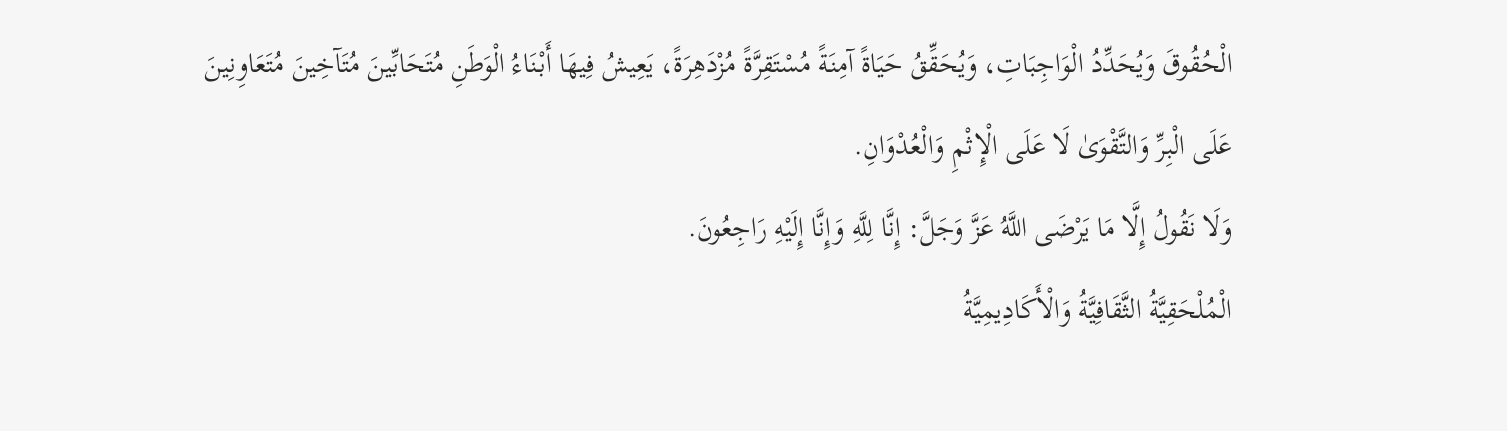الْحُقُوقَ وَيُحَدِّدُ الْوَاجِبَاتِ، وَيُحَقِّقُ حَيَاةً آمِنَةً مُسْتَقِرَّةً مُزْدَهِرَةً، يَعِيشُ فِيهَا أَبْنَاءُ الْوَطَنِ مُتَحَابِّينَ مُتَآخِينَ مُتَعَاوِنِينَ عَلَى الْبِرِّ وَالتَّقْوَىٰ لَا عَلَى الْإِثْمِ وَالْعُدْوَانِ.
وَلَا نَقُولُ إِلَّا مَا يَرْضَى اللَّهُ عَزَّ وَجَلَّ: إِنَّا لِلَّهِ وَإِنَّا إِلَيْهِ رَاجِعُونَ.
الْمُلْحَقِيَّةُ الثَّقَافِيَّةُ وَالْأَكَادِيمِيَّةُ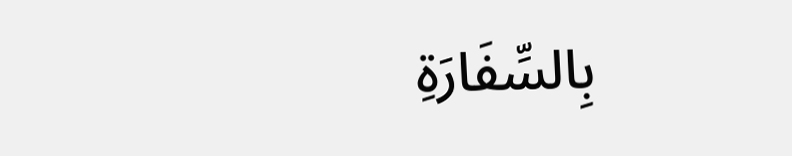بِالسِّفَارَةِ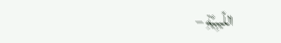اللِّيبِيَّةِ –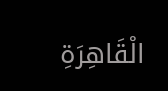الْقَاهِرَةِ